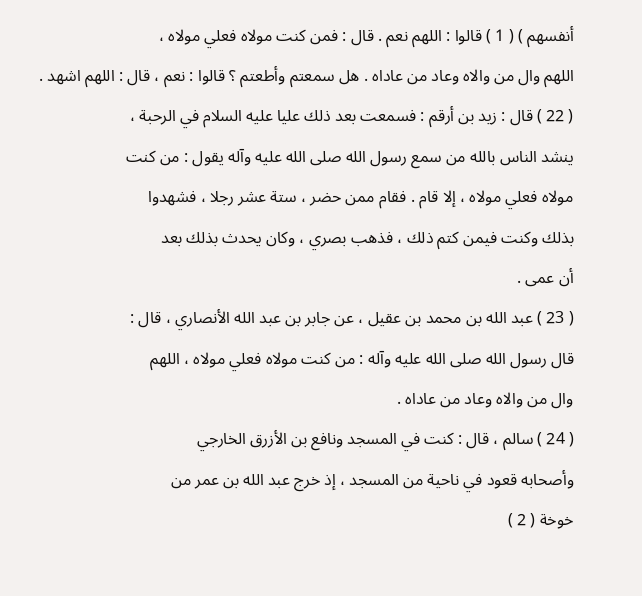أنفسهم ) ( 1 ) قالوا : اللهم نعم . قال : فمن كنت مولاه فعلي مولاه ،
اللهم وال من والاه وعاد من عاداه . هل سمعتم وأطعتم ؟ قالوا : نعم ، قال : اللهم اشهد .
( 22 ) قال : زيد بن أرقم : فسمعت بعد ذلك عليا عليه السلام في الرحبة ،
ينشد الناس بالله من سمع رسول الله صلى الله عليه وآله يقول : من كنت
مولاه فعلي مولاه ، إلا قام . فقام ممن حضر ، ستة عشر رجلا ، فشهدوا
بذلك وكنت فيمن كتم ذلك ، فذهب بصري ، وكان يحدث بذلك بعد
أن عمى .
( 23 ) عبد الله بن محمد بن عقيل ، عن جابر بن عبد الله الأنصاري ، قال :
قال رسول الله صلى الله عليه وآله : من كنت مولاه فعلي مولاه ، اللهم
وال من والاه وعاد من عاداه .
( 24 ) سالم ، قال : كنت في المسجد ونافع بن الأزرق الخارجي
وأصحابه قعود في ناحية من المسجد ، إذ خرج عبد الله بن عمر من
خوخة ( 2 )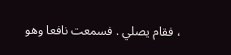، فقام يصلي . فسمعت نافعا وهو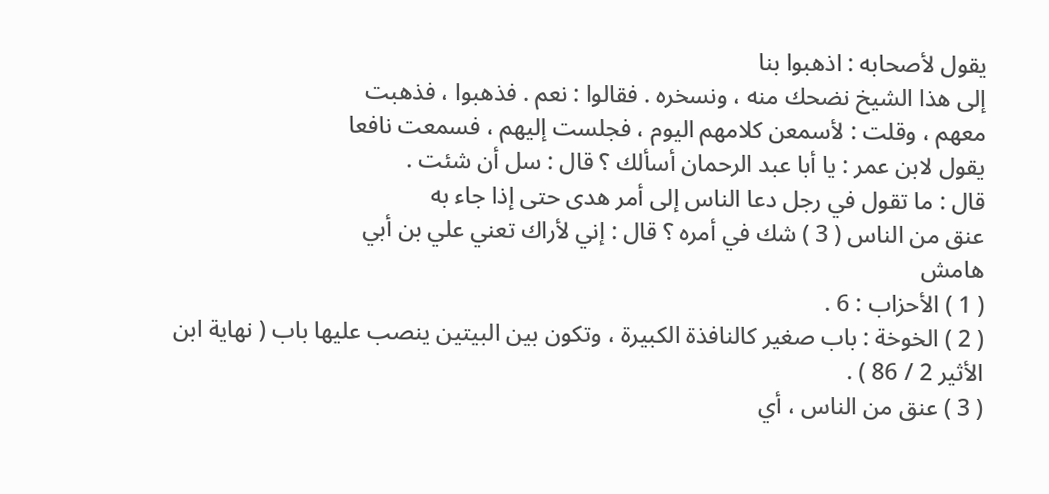يقول لأصحابه : اذهبوا بنا
إلى هذا الشيخ نضحك منه ، ونسخره . فقالوا : نعم . فذهبوا ، فذهبت
معهم ، وقلت : لأسمعن كلامهم اليوم ، فجلست إليهم ، فسمعت نافعا
يقول لابن عمر : يا أبا عبد الرحمان أسألك ؟ قال : سل أن شئت .
قال : ما تقول في رجل دعا الناس إلى أمر هدى حتى إذا جاء به
عنق من الناس ( 3 ) شك في أمره ؟ قال : إني لأراك تعني علي بن أبي
هامش
( 1 ) الأحزاب : 6 .
( 2 ) الخوخة : باب صغير كالنافذة الكبيرة ، وتكون بين البيتين ينصب عليها باب ( نهاية ابن
الأثير 2 / 86 ) .
( 3 ) عنق من الناس ، أي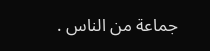جماعة من الناس .